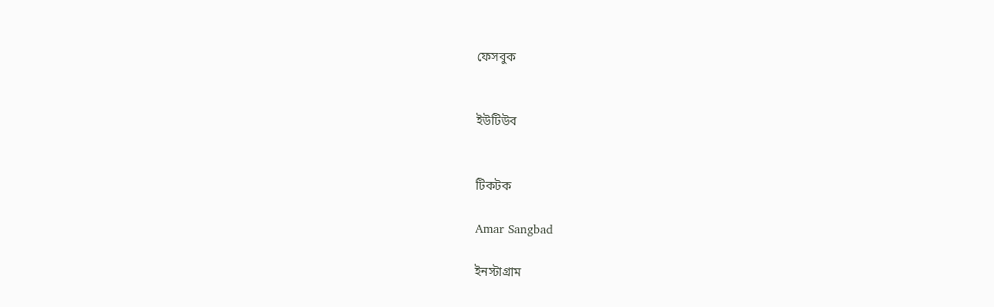ফেসবুক


ইউটিউব


টিকটক

Amar Sangbad

ইনস্টাগ্রাম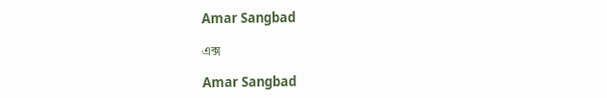Amar Sangbad

এক্স

Amar Sangbad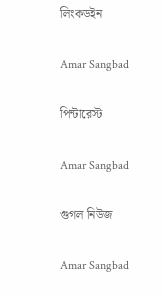লিংকডইন

Amar Sangbad

পিন্টারেস্ট

Amar Sangbad

গুগল নিউজ

Amar Sangbad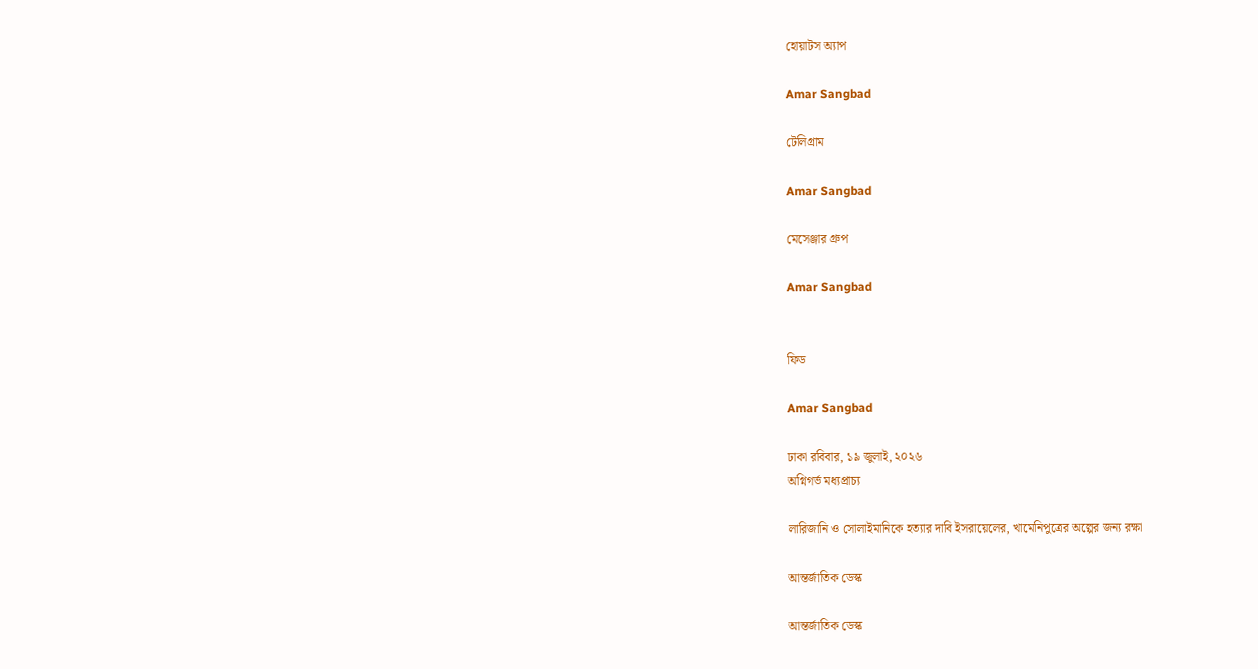হোয়াটস অ্যাপ

Amar Sangbad

টেলিগ্রাম

Amar Sangbad

মেসেঞ্জার গ্রুপ

Amar Sangbad


ফিড

Amar Sangbad

ঢাকা রবিবার, ১৯ জুলাই, ২০২৬
অগ্নিগর্ভ মধ্যপ্রাচ্য

লারিজানি ও সোলাইমানিকে হত্যার দাবি ইসরায়েলের, খামেনিপুত্রের অল্পের জন্য রক্ষা

আন্তর্জাতিক ডেস্ক

আন্তর্জাতিক ডেস্ক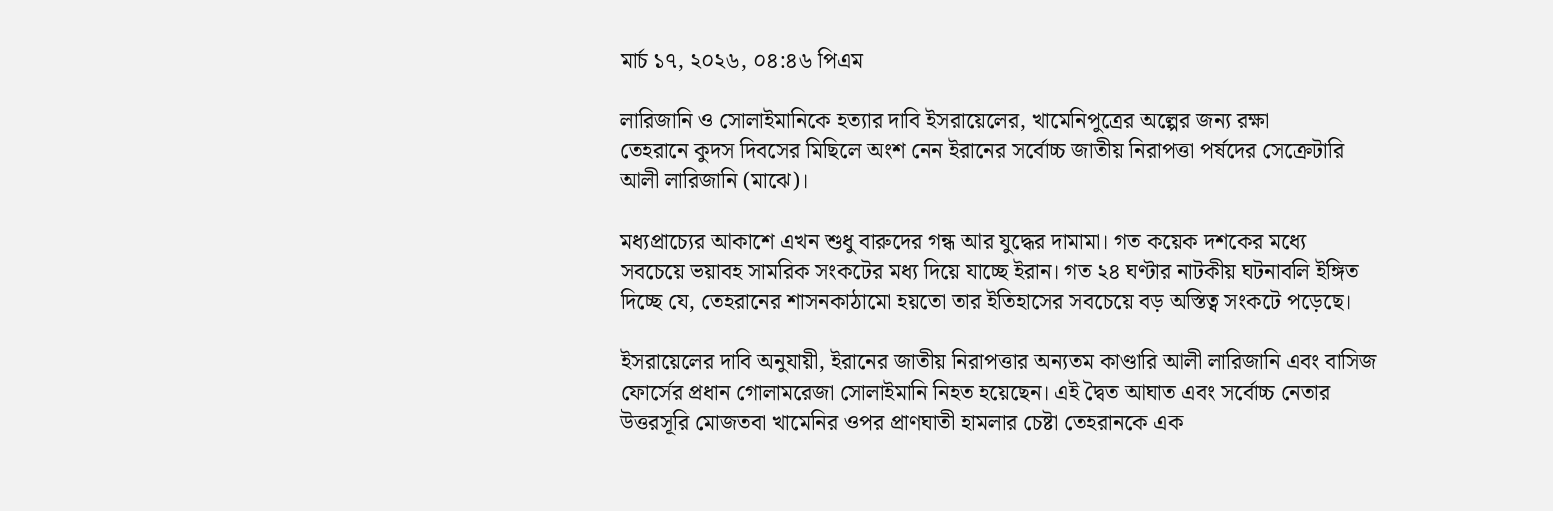মার্চ ১৭, ২০২৬, ০৪:৪৬ পিএম

লারিজানি ও সোলাইমানিকে হত্যার দাবি ইসরায়েলের, খামেনিপুত্রের অল্পের জন্য রক্ষা
তেহরানে কুদস দিবসের মিছিলে অংশ নেন ইরানের সর্বোচ্চ জাতীয় নিরাপত্তা পর্ষদের সেক্রেটারি আলী লারিজানি (মাঝে)।

মধ্যপ্রাচ্যের আকাশে এখন শুধু বারুদের গন্ধ আর যুদ্ধের দামামা। গত কয়েক দশকের মধ্যে সবচেয়ে ভয়াবহ সামরিক সংকটের মধ্য দিয়ে যাচ্ছে ইরান। গত ২৪ ঘণ্টার নাটকীয় ঘটনাবলি ইঙ্গিত দিচ্ছে যে, তেহরানের শাসনকাঠামো হয়তো তার ইতিহাসের সবচেয়ে বড় অস্তিত্ব সংকটে পড়েছে।

ইসরায়েলের দাবি অনুযায়ী, ইরানের জাতীয় নিরাপত্তার অন্যতম কাণ্ডারি আলী লারিজানি এবং বাসিজ ফোর্সের প্রধান গোলামরেজা সোলাইমানি নিহত হয়েছেন। এই দ্বৈত আঘাত এবং সর্বোচ্চ নেতার উত্তরসূরি মোজতবা খামেনির ওপর প্রাণঘাতী হামলার চেষ্টা তেহরানকে এক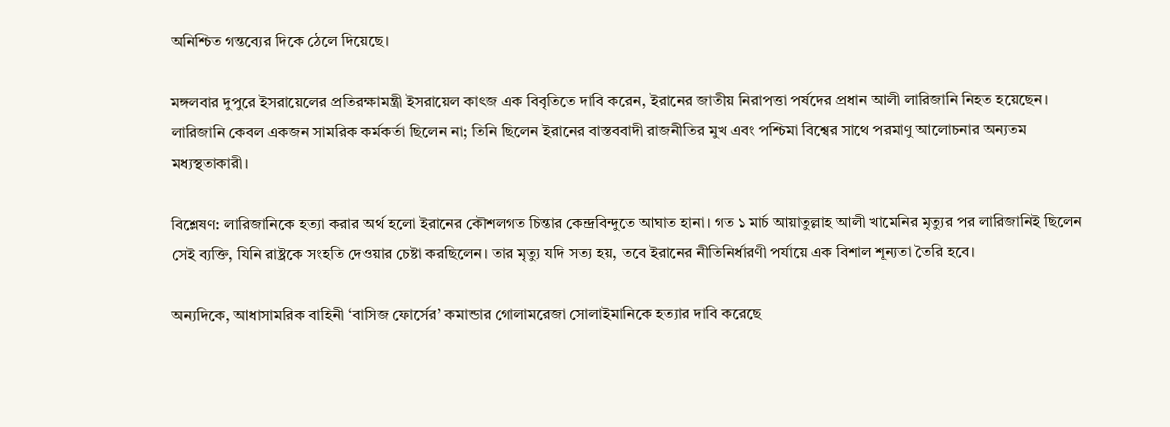অনিশ্চিত গন্তব্যের দিকে ঠেলে দিয়েছে।

মঙ্গলবার দুপুরে ইসরায়েলের প্রতিরক্ষামন্ত্রী ইসরায়েল কাৎজ এক বিবৃতিতে দাবি করেন, ইরানের জাতীয় নিরাপত্তা পর্ষদের প্রধান আলী লারিজানি নিহত হয়েছেন। লারিজানি কেবল একজন সামরিক কর্মকর্তা ছিলেন না; তিনি ছিলেন ইরানের বাস্তববাদী রাজনীতির মুখ এবং পশ্চিমা বিশ্বের সাথে পরমাণু আলোচনার অন্যতম মধ্যস্থতাকারী।

বিশ্লেষণ: লারিজানিকে হত্যা করার অর্থ হলো ইরানের কৌশলগত চিন্তার কেন্দ্রবিন্দুতে আঘাত হানা। গত ১ মার্চ আয়াতুল্লাহ আলী খামেনির মৃত্যুর পর লারিজানিই ছিলেন সেই ব্যক্তি, যিনি রাষ্ট্রকে সংহতি দেওয়ার চেষ্টা করছিলেন। তার মৃত্যু যদি সত্য হয়, তবে ইরানের নীতিনির্ধারণী পর্যায়ে এক বিশাল শূন্যতা তৈরি হবে।

অন্যদিকে, আধাসামরিক বাহিনী ‘বাসিজ ফোর্সের’ কমান্ডার গোলামরেজা সোলাইমানিকে হত্যার দাবি করেছে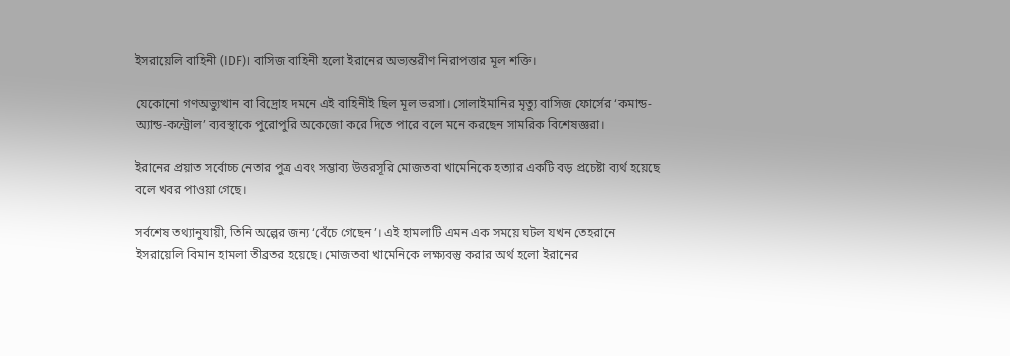ইসরায়েলি বাহিনী (IDF)। বাসিজ বাহিনী হলো ইরানের অভ্যন্তরীণ নিরাপত্তার মূল শক্তি।

যেকোনো গণঅভ্যুত্থান বা বিদ্রোহ দমনে এই বাহিনীই ছিল মূল ভরসা। সোলাইমানির মৃত্যু বাসিজ ফোর্সের ‘কমান্ড-অ্যান্ড-কন্ট্রোল’ ব্যবস্থাকে পুরোপুরি অকেজো করে দিতে পারে বলে মনে করছেন সামরিক বিশেষজ্ঞরা।

ইরানের প্রয়াত সর্বোচ্চ নেতার পুত্র এবং সম্ভাব্য উত্তরসূরি মোজতবা খামেনিকে হত্যার একটি বড় প্রচেষ্টা ব্যর্থ হয়েছে বলে খবর পাওয়া গেছে।

সর্বশেষ তথ্যানুযায়ী, তিনি অল্পের জন্য ‘বেঁচে গেছেন’। এই হামলাটি এমন এক সময়ে ঘটল যখন তেহরানে ইসরায়েলি বিমান হামলা তীব্রতর হয়েছে। মোজতবা খামেনিকে লক্ষ্যবস্তু করার অর্থ হলো ইরানের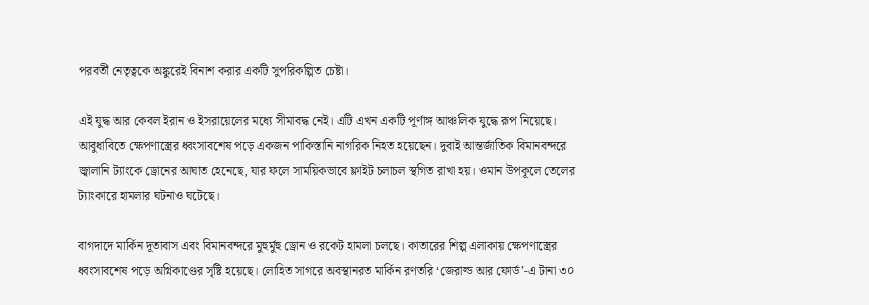পরবর্তী নেতৃত্বকে অঙ্কুরেই বিনাশ করার একটি সুপরিকল্পিত চেষ্টা।

এই যুদ্ধ আর কেবল ইরান ও ইসরায়েলের মধ্যে সীমাবদ্ধ নেই। এটি এখন একটি পূর্ণাঙ্গ আঞ্চলিক যুদ্ধে রূপ নিয়েছে।
আবুধাবিতে ক্ষেপণাস্ত্রের ধ্বংসাবশেষ পড়ে একজন পাকিস্তানি নাগরিক নিহত হয়েছেন। দুবাই আন্তর্জাতিক বিমানবন্দরে জ্বালানি ট্যাংকে ড্রোনের আঘাত হেনেছে, যার ফলে সাময়িকভাবে ফ্লাইট চলাচল স্থগিত রাখা হয়। ওমান উপকূলে তেলের ট্যাংকারে হামলার ঘটনাও ঘটেছে।

বাগদাদে মার্কিন দূতাবাস এবং বিমানবন্দরে মুহুর্মুহু ড্রোন ও রকেট হামলা চলছে। কাতারের শিল্প এলাকায় ক্ষেপণাস্ত্রের ধ্বংসাবশেষ পড়ে অগ্নিকাণ্ডের সৃষ্টি হয়েছে। লোহিত সাগরে অবস্থানরত মার্কিন রণতরি ‘জেরাল্ড আর ফোর্ড’-এ টানা ৩০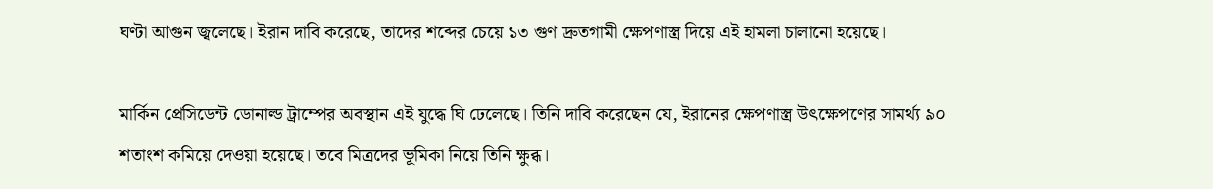ঘণ্টা আগুন জ্বলেছে। ইরান দাবি করেছে, তাদের শব্দের চেয়ে ১৩ গুণ দ্রুতগামী ক্ষেপণাস্ত্র দিয়ে এই হামলা চালানো হয়েছে।

মার্কিন প্রেসিডেন্ট ডোনাল্ড ট্রাম্পের অবস্থান এই যুদ্ধে ঘি ঢেলেছে। তিনি দাবি করেছেন যে, ইরানের ক্ষেপণাস্ত্র উৎক্ষেপণের সামর্থ্য ৯০ শতাংশ কমিয়ে দেওয়া হয়েছে। তবে মিত্রদের ভূমিকা নিয়ে তিনি ক্ষুব্ধ।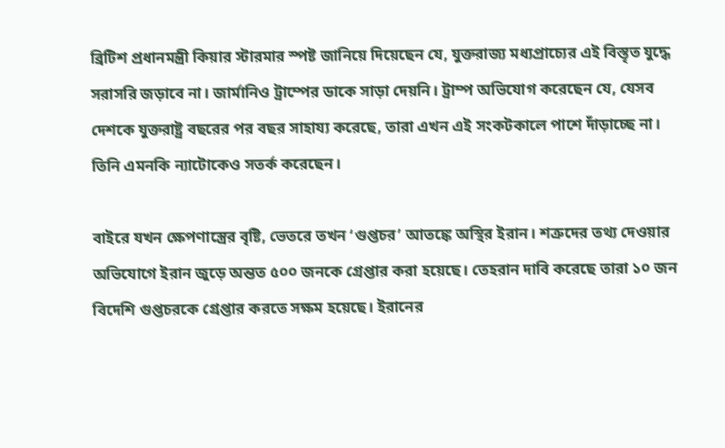ব্রিটিশ প্রধানমন্ত্রী কিয়ার স্টারমার স্পষ্ট জানিয়ে দিয়েছেন যে, যুক্তরাজ্য মধ্যপ্রাচ্যের এই বিস্তৃত যুদ্ধে সরাসরি জড়াবে না। জার্মানিও ট্রাম্পের ডাকে সাড়া দেয়নি। ট্রাম্প অভিযোগ করেছেন যে, যেসব দেশকে যুক্তরাষ্ট্র বছরের পর বছর সাহায্য করেছে, তারা এখন এই সংকটকালে পাশে দাঁড়াচ্ছে না। তিনি এমনকি ন্যাটোকেও সতর্ক করেছেন।

বাইরে যখন ক্ষেপণাস্ত্রের বৃষ্টি, ভেতরে তখন ‘গুপ্তচর’ আতঙ্কে অস্থির ইরান। শত্রুদের তথ্য দেওয়ার অভিযোগে ইরান জুড়ে অন্তত ৫০০ জনকে গ্রেপ্তার করা হয়েছে। তেহরান দাবি করেছে তারা ১০ জন বিদেশি গুপ্তচরকে গ্রেপ্তার করতে সক্ষম হয়েছে। ইরানের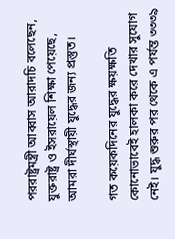পররাষ্ট্রমন্ত্রী আব্বাস আরাদচি বলেছেন, যুক্তরাষ্ট্র ও ইসরায়েল শিক্ষা পেয়েছে, আমরা দীর্ঘস্থায়ী যুদ্ধের জন্য প্রস্তুত।

গত কয়েকদিনের যুদ্ধের ক্ষয়ক্ষতি কোনোভাবেই হালকা করে দেখার সুযোগ নেই। যুদ্ধ শুরুর পর থেকে এ পর্যন্ত ৩৩৩৯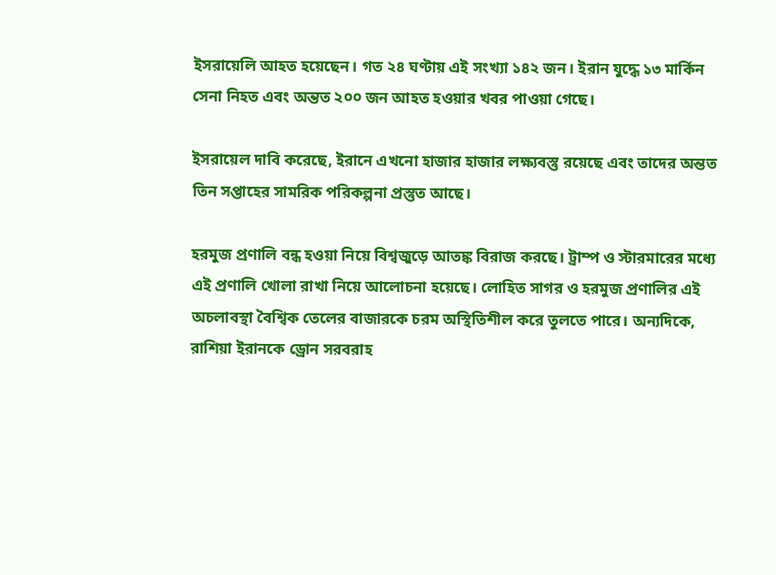ইসরায়েলি আহত হয়েছেন। গত ২৪ ঘণ্টায় এই সংখ্যা ১৪২ জন। ইরান যুদ্ধে ১৩ মার্কিন সেনা নিহত এবং অন্তত ২০০ জন আহত হওয়ার খবর পাওয়া গেছে।

ইসরায়েল দাবি করেছে, ইরানে এখনো হাজার হাজার লক্ষ্যবস্তু রয়েছে এবং তাদের অন্তত তিন সপ্তাহের সামরিক পরিকল্পনা প্রস্তুত আছে।

হরমুজ প্রণালি বন্ধ হওয়া নিয়ে বিশ্বজুড়ে আতঙ্ক বিরাজ করছে। ট্রাম্প ও স্টারমারের মধ্যে এই প্রণালি খোলা রাখা নিয়ে আলোচনা হয়েছে। লোহিত সাগর ও হরমুজ প্রণালির এই অচলাবস্থা বৈশ্বিক তেলের বাজারকে চরম অস্থিতিশীল করে তুলতে পারে। অন্যদিকে, রাশিয়া ইরানকে ড্রোন সরবরাহ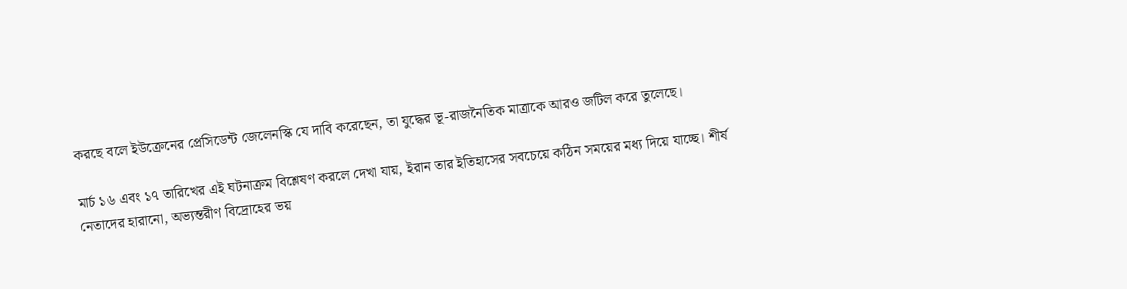করছে বলে ইউক্রেনের প্রেসিডেন্ট জেলেনস্কি যে দাবি করেছেন, তা যুদ্ধের ভূ-রাজনৈতিক মাত্রাকে আরও জটিল করে তুলেছে।

মার্চ ১৬ এবং ১৭ তারিখের এই ঘটনাক্রম বিশ্লেষণ করলে দেখা যায়, ইরান তার ইতিহাসের সবচেয়ে কঠিন সময়ের মধ্য দিয়ে যাচ্ছে। শীর্ষ নেতাদের হারানো, অভ্যন্তরীণ বিদ্রোহের ভয়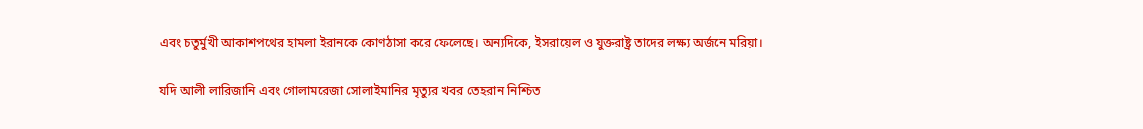এবং চতুর্মুখী আকাশপথের হামলা ইরানকে কোণঠাসা করে ফেলেছে। অন্যদিকে, ইসরায়েল ও যুক্তরাষ্ট্র তাদের লক্ষ্য অর্জনে মরিয়া।

যদি আলী লারিজানি এবং গোলামরেজা সোলাইমানির মৃত্যুর খবর তেহরান নিশ্চিত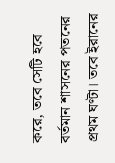করে, তবে সেটি হবে বর্তমান শাসনের পতনের প্রথম ঘণ্টা। তবে ইরানের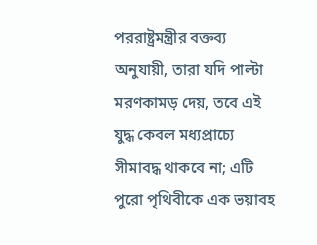পররাষ্ট্রমন্ত্রীর বক্তব্য অনুযায়ী, তারা যদি পাল্টা মরণকামড় দেয়, তবে এই যুদ্ধ কেবল মধ্যপ্রাচ্যে সীমাবদ্ধ থাকবে না; এটি পুরো পৃথিবীকে এক ভয়াবহ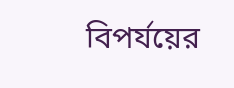বিপর্যয়ের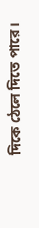দিকে ঠেলে দিতে পারে।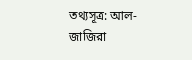তথ্যসূত্র: আল-জাজিরা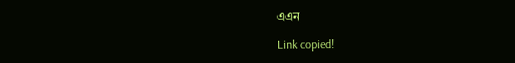এএন

Link copied!